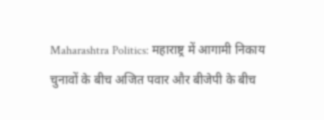Maharashtra Politics: महाराष्ट्र में आगामी निकाय चुनावों के बीच अजित पवार और बीजेपी के बीच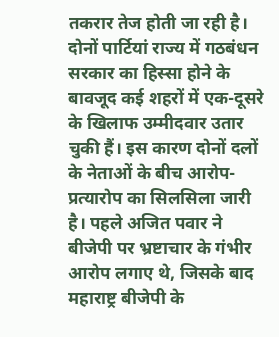तकरार तेज होती जा रही है। दोनों पार्टियां राज्य में गठबंधन सरकार का हिस्सा होने के बावजूद कई शहरों में एक-दूसरे के खिलाफ उम्मीदवार उतार चुकी हैं। इस कारण दोनों दलों के नेताओं के बीच आरोप-प्रत्यारोप का सिलसिला जारी है। पहले अजित पवार ने बीजेपी पर भ्रष्टाचार के गंभीर आरोप लगाए थे, जिसके बाद महाराष्ट्र बीजेपी के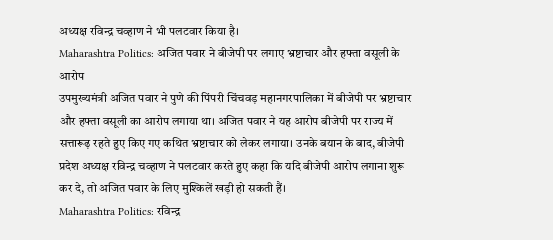अध्यक्ष रविन्द्र चव्हाण ने भी पलटवार किया है।
Maharashtra Politics: अजित पवार ने बीजेपी पर लगाए भ्रष्टाचार और हफ्ता वसूली के आरोप
उपमुख्यमंत्री अजित पवार ने पुणे की पिंपरी चिंचवड़ महानगरपालिका में बीजेपी पर भ्रष्टाचार और हफ्ता वसूली का आरोप लगाया था। अजित पवार ने यह आरोप बीजेपी पर राज्य में सत्तारूढ़ रहते हुए किए गए कथित भ्रष्टाचार को लेकर लगाया। उनके बयान के बाद, बीजेपी प्रदेश अध्यक्ष रविन्द्र चव्हाण ने पलटवार करते हुए कहा कि यदि बीजेपी आरोप लगाना शुरू कर दे, तो अजित पवार के लिए मुश्किलें खड़ी हो सकती हैं।
Maharashtra Politics: रविन्द्र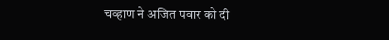चव्हाण ने अजित पवार को दी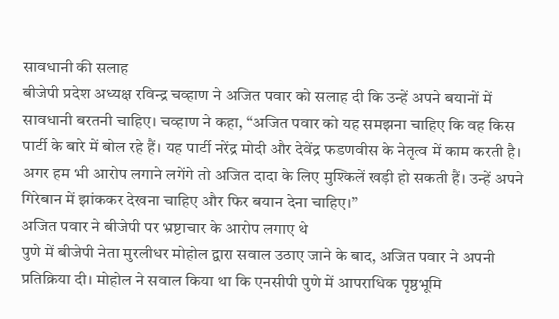सावधानी की सलाह
बीजेपी प्रदेश अध्यक्ष रविन्द्र चव्हाण ने अजित पवार को सलाह दी कि उन्हें अपने बयानों में सावधानी बरतनी चाहिए। चव्हाण ने कहा, “अजित पवार को यह समझना चाहिए कि वह किस पार्टी के बारे में बोल रहे हैं। यह पार्टी नरेंद्र मोदी और देवेंद्र फडणवीस के नेतृत्व में काम करती है। अगर हम भी आरोप लगाने लगेंगे तो अजित दादा के लिए मुश्किलें खड़ी हो सकती हैं। उन्हें अपने गिरेबान में झांककर देखना चाहिए और फिर बयान देना चाहिए।”
अजित पवार ने बीजेपी पर भ्रष्टाचार के आरोप लगाए थे
पुणे में बीजेपी नेता मुरलीधर मोहोल द्वारा सवाल उठाए जाने के बाद, अजित पवार ने अपनी प्रतिक्रिया दी। मोहोल ने सवाल किया था कि एनसीपी पुणे में आपराधिक पृष्ठभूमि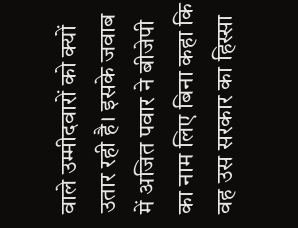वाले उम्मीदवारों को क्यों उतार रही है। इसके जवाब में अजित पवार ने बीजेपी का नाम लिए बिना कहा कि वह उस सरकार का हिस्सा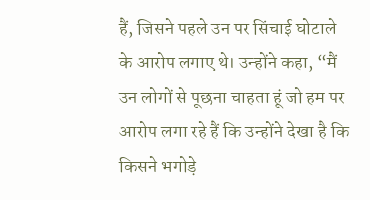हैं, जिसने पहले उन पर सिंचाई घोटाले के आरोप लगाए थे। उन्होंने कहा, “मैं उन लोगों से पूछना चाहता हूं जो हम पर आरोप लगा रहे हैं कि उन्होंने देखा है कि किसने भगोड़े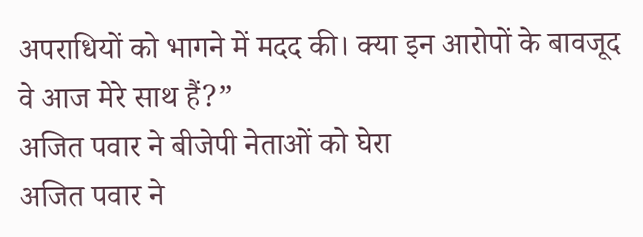अपराधियों को भागने में मदद की। क्या इन आरोपों के बावजूद वे आज मेरे साथ हैं?”
अजित पवार ने बीजेपी नेताओं को घेरा
अजित पवार ने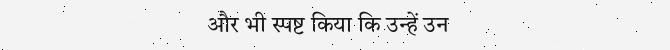और भी स्पष्ट किया कि उन्हें उन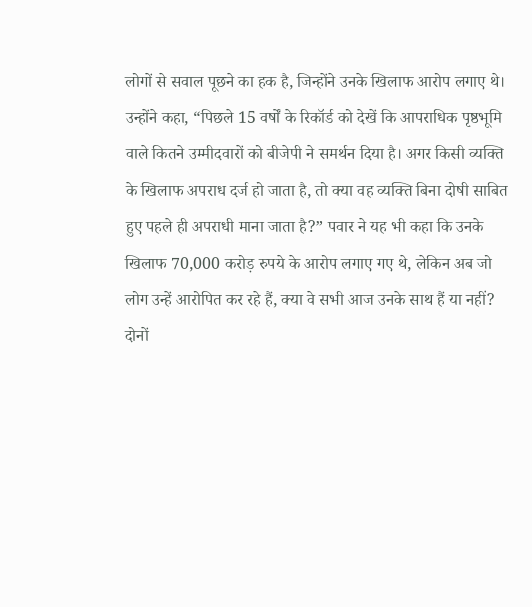लोगों से सवाल पूछने का हक है, जिन्होंने उनके खिलाफ आरोप लगाए थे। उन्होंने कहा, “पिछले 15 वर्षों के रिकॉर्ड को देखें कि आपराधिक पृष्ठभूमि वाले कितने उम्मीदवारों को बीजेपी ने समर्थन दिया है। अगर किसी व्यक्ति के खिलाफ अपराध दर्ज हो जाता है, तो क्या वह व्यक्ति बिना दोषी साबित हुए पहले ही अपराधी माना जाता है?” पवार ने यह भी कहा कि उनके खिलाफ 70,000 करोड़ रुपये के आरोप लगाए गए थे, लेकिन अब जो लोग उन्हें आरोपित कर रहे हैं, क्या वे सभी आज उनके साथ हैं या नहीं?
दोनों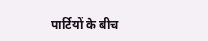पार्टियों के बीच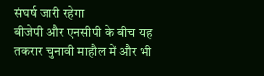संघर्ष जारी रहेगा
बीजेपी और एनसीपी के बीच यह तकरार चुनावी माहौल में और भी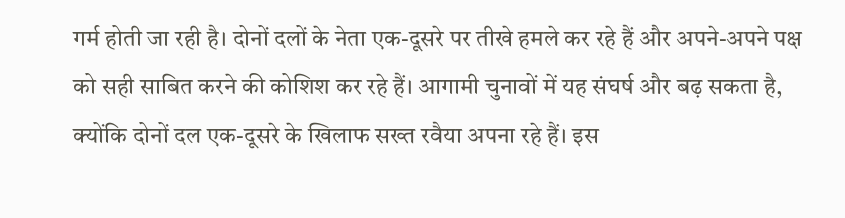गर्म होती जा रही है। दोनों दलों के नेता एक-दूसरे पर तीखे हमले कर रहे हैं और अपने-अपने पक्ष को सही साबित करने की कोशिश कर रहे हैं। आगामी चुनावों में यह संघर्ष और बढ़ सकता है, क्योंकि दोनों दल एक-दूसरे के खिलाफ सख्त रवैया अपना रहे हैं। इस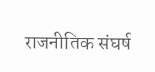राजनीतिक संघर्ष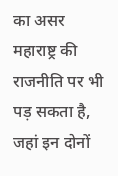का असर महाराष्ट्र की राजनीति पर भी पड़ सकता है, जहां इन दोनों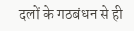दलों के गठबंधन से ही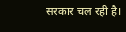सरकार चल रही है।